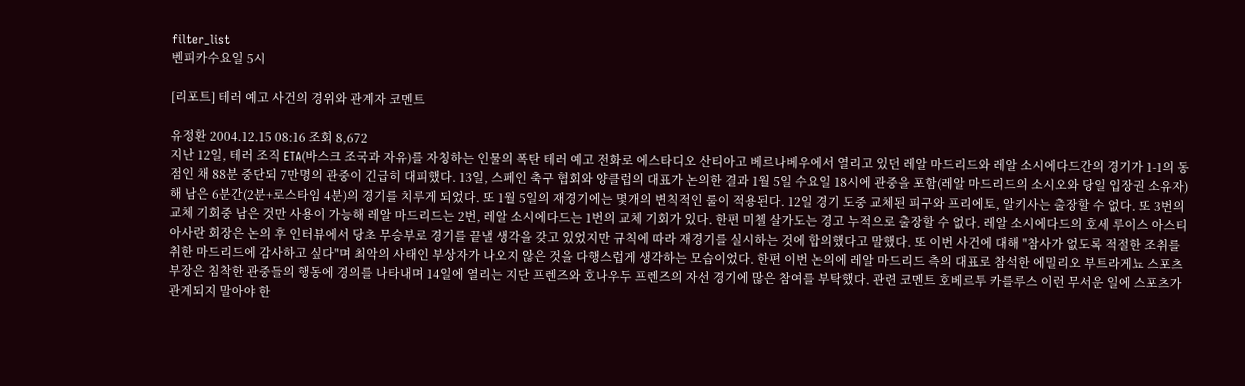filter_list
벤피카수요일 5시

[리포트] 테러 예고 사건의 경위와 관계자 코멘트

유정환 2004.12.15 08:16 조회 8,672
지난 12일, 테러 조직 ETA(바스크 조국과 자유)를 자칭하는 인물의 폭탄 테러 예고 전화로 에스타디오 산티아고 베르나베우에서 열리고 있던 레알 마드리드와 레알 소시에다드간의 경기가 1-1의 동점인 채 88분 중단되 7만명의 관중이 긴급히 대피했다. 13일, 스페인 축구 협회와 양클럽의 대표가 논의한 결과 1월 5일 수요일 18시에 관중을 포함(레알 마드리드의 소시오와 당일 입장권 소유자)해 남은 6분간(2분+로스타임 4분)의 경기를 치루게 되었다. 또 1월 5일의 재경기에는 몇개의 변칙적인 룰이 적용된다. 12일 경기 도중 교체된 피구와 프리에토, 알키사는 출장할 수 없다. 또 3번의 교체 기회중 남은 것만 사용이 가능해 레알 마드리드는 2번, 레알 소시에다드는 1번의 교체 기회가 있다. 한편 미첼 살가도는 경고 누적으로 출장할 수 없다. 레알 소시에다드의 호세 루이스 아스티아사란 회장은 논의 후 인터뷰에서 당초 무승부로 경기를 끝낼 생각을 갖고 있었지만 규칙에 따라 재경기를 실시하는 것에 합의했다고 말했다. 또 이번 사건에 대해 "참사가 없도록 적절한 조취를 취한 마드리드에 감사하고 싶다"며 최악의 사태인 부상자가 나오지 않은 것을 다행스럽게 생각하는 모습이었다. 한편 이번 논의에 레알 마드리드 측의 대표로 참석한 에밀리오 부트라게뇨 스포츠 부장은 침착한 관중들의 행동에 경의를 나타내며 14일에 열리는 지단 프렌즈와 호나우두 프렌즈의 자선 경기에 많은 참여를 부탁했다. 관련 코멘트 호베르투 카를루스 이런 무서운 일에 스포츠가 관계되지 말아야 한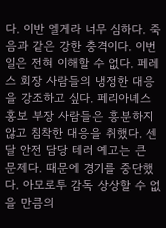다. 이반 엘게라 너무 심하다. 죽음과 같은 강한 충격이다. 이번 일은 전혀 이해할 수 없다. 페레스 회장 사람들의 냉정한 대응을 강조하고 싶다. 페리아녜스 홍보 부장 사람들은 흥분하지 않고 침착한 대응을 취했다. 센달 안전 담당 테러 예고는 큰 문제다. 때문에 경기를 중단했다. 아모로투 감독 상상할 수 없을 만큼의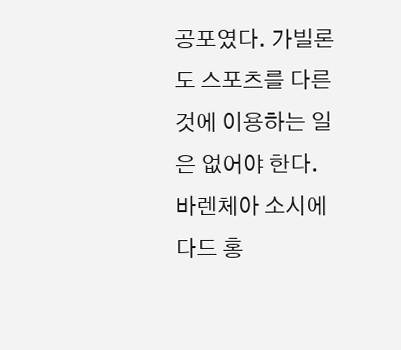공포였다. 가빌론도 스포츠를 다른 것에 이용하는 일은 없어야 한다. 바렌체아 소시에다드 홍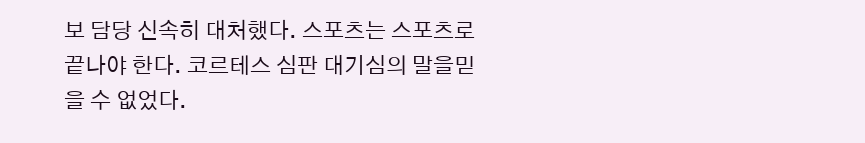보 담당 신속히 대처했다. 스포츠는 스포츠로 끝나야 한다. 코르테스 심판 대기심의 말을믿을 수 없었다.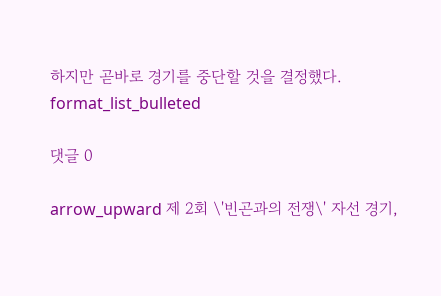하지만 곧바로 경기를 중단할 것을 결정했다.
format_list_bulleted

댓글 0

arrow_upward 제 2회 \'빈곤과의 전쟁\' 자선 경기,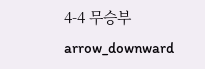4-4 무승부 arrow_downward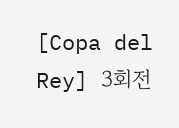[Copa del Rey] 3회전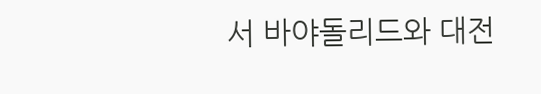서 바야돌리드와 대전